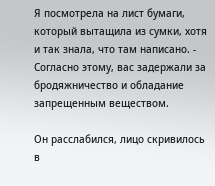Я посмотрела на лист бумаги, который вытащила из сумки, хотя и так знала, что там написано. - Согласно этому, вас задержали за бродяжничество и обладание запрещенным веществом.

Он расслабился, лицо скривилось в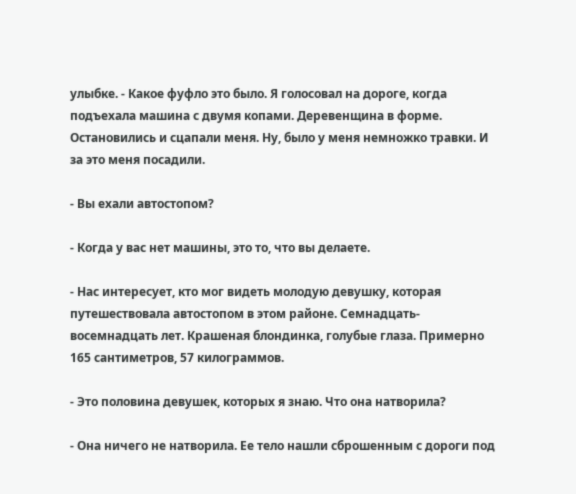улыбке. - Какое фуфло это было. Я голосовал на дороге, когда подъехала машина с двумя копами. Деревенщина в форме. Остановились и сцапали меня. Ну, было у меня немножко травки. И за это меня посадили.

- Вы ехали автостопом?

- Когда у вас нет машины, это то, что вы делаете.

- Нас интересует, кто мог видеть молодую девушку, которая путешествовала автостопом в этом районе. Семнадцать-восемнадцать лет. Крашеная блондинка, голубые глаза. Примерно 165 сантиметров, 57 килограммов.

- Это половина девушек, которых я знаю. Что она натворила?

- Она ничего не натворила. Ее тело нашли сброшенным с дороги под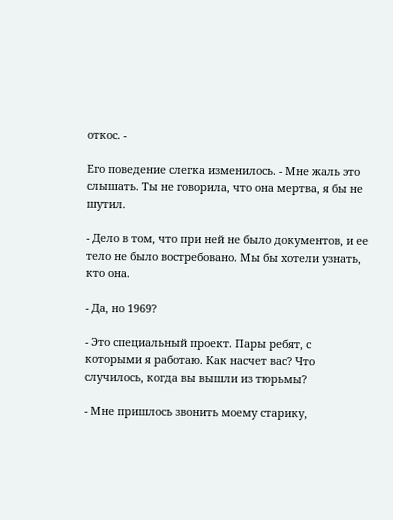откос. -

Его поведение слегка изменилось. - Мне жаль это слышать. Ты не говорила, что она мертва, я бы не шутил.

- Дело в том, что при ней не было документов, и ее тело не было востребовано. Мы бы хотели узнать, кто она.

- Да, но 1969?

- Это специальный проект. Пары ребят, с которыми я работаю. Как насчет вас? Что случилось, когда вы вышли из тюрьмы?

- Мне пришлось звонить моему старику,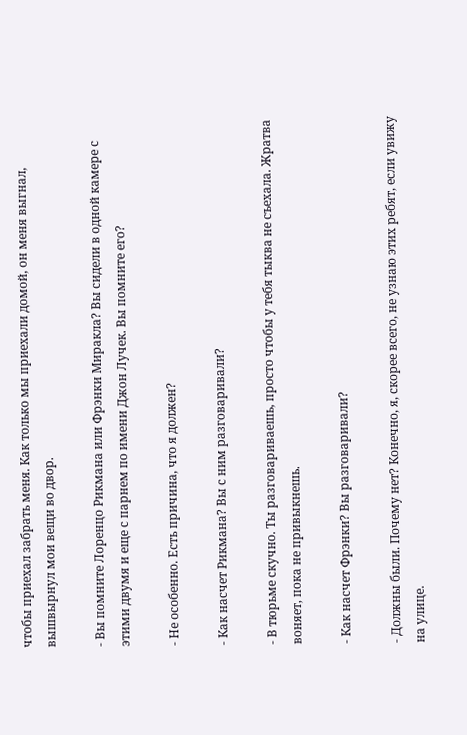чтобы приехал забрать меня. Как только мы приехали домой, он меня выгнал, вышвырнул мои вещи во двор.

- Вы помните Лоренцо Рикмана или Фрэнки Миракла? Вы сидели в одной камере с этими двумя и еще с парнем по имени Джон Лучек. Вы помните его?

- Не особенно. Есть причина, что я должен?

- Как насчет Рикмана? Вы с ним разговаривали?

- В тюрьме скучно. Ты разговариваешь, просто чтобы у тебя тыква не съехала. Жратва воняет, пока не привыкнешь.

- Как насчет Фрэнки? Вы разговаривали?

- Должны были. Почему нет? Конечно, я, скорее всего, не узнаю этих ребят, если увижу на улице.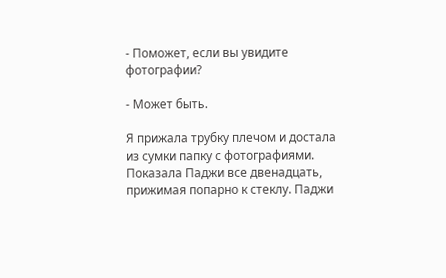- Поможет, если вы увидите фотографии?

- Может быть.

Я прижала трубку плечом и достала из сумки папку с фотографиями. Показала Паджи все двенадцать, прижимая попарно к стеклу. Паджи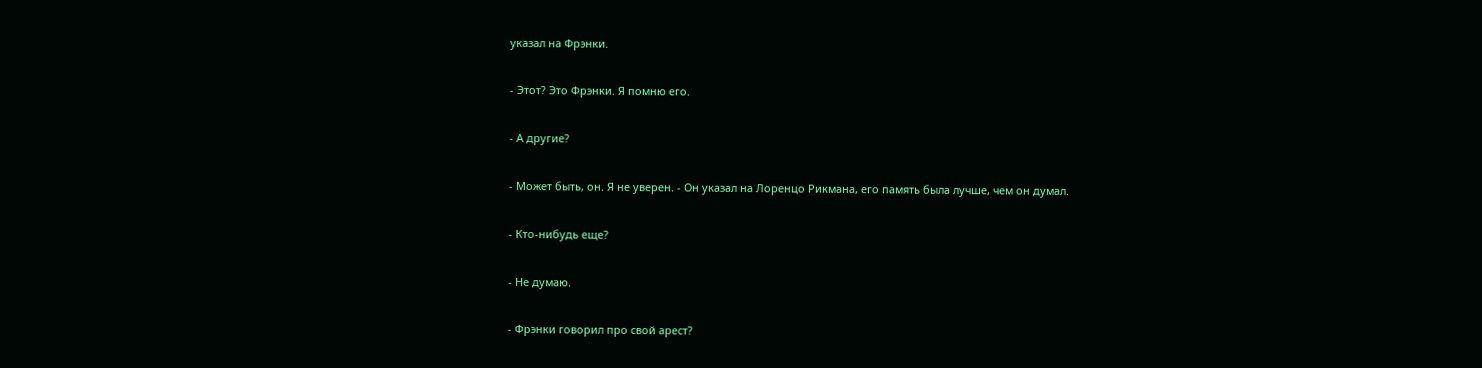указал на Фрэнки.

- Этот? Это Фрэнки. Я помню его.

- А другие?

- Может быть, он. Я не уверен. - Он указал на Лоренцо Рикмана, его память была лучше, чем он думал.

- Кто-нибудь еще?

- Не думаю.

- Фрэнки говорил про свой арест?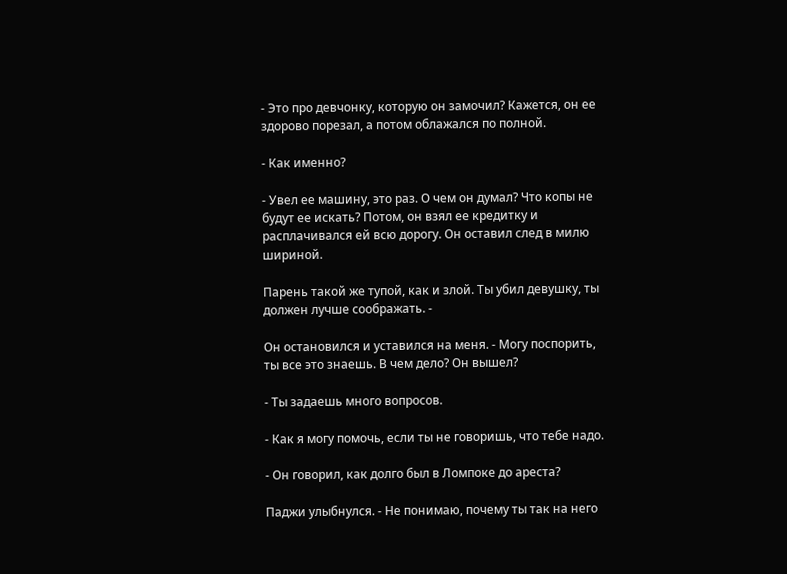- Это про девчонку, которую он замочил? Кажется, он ее здорово порезал, а потом облажался по полной.

- Как именно?

- Увел ее машину, это раз. О чем он думал? Что копы не будут ее искать? Потом, он взял ее кредитку и расплачивался ей всю дорогу. Он оставил след в милю шириной.

Парень такой же тупой, как и злой. Ты убил девушку, ты должен лучше соображать. -

Он остановился и уставился на меня. - Могу поспорить, ты все это знаешь. В чем дело? Он вышел?

- Ты задаешь много вопросов.

- Как я могу помочь, если ты не говоришь, что тебе надо.

- Он говорил, как долго был в Ломпоке до ареста?

Паджи улыбнулся. - Не понимаю, почему ты так на него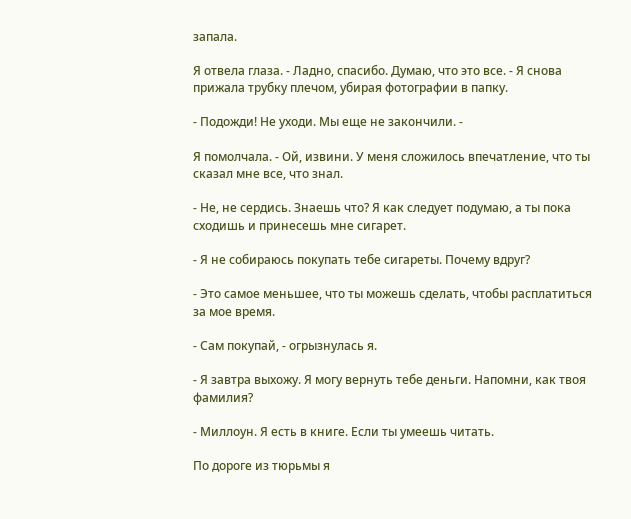запала.

Я отвела глаза. - Ладно, спасибо. Думаю, что это все. - Я снова прижала трубку плечом, убирая фотографии в папку.

- Подожди! Не уходи. Мы еще не закончили. -

Я помолчала. - Ой, извини. У меня сложилось впечатление, что ты сказал мне все, что знал.

- Не, не сердись. Знаешь что? Я как следует подумаю, а ты пока сходишь и принесешь мне сигарет.

- Я не собираюсь покупать тебе сигареты. Почему вдруг?

- Это самое меньшее, что ты можешь сделать, чтобы расплатиться за мое время.

- Сам покупай, - огрызнулась я.

- Я завтра выхожу. Я могу вернуть тебе деньги. Напомни, как твоя фамилия?

- Миллоун. Я есть в книге. Если ты умеешь читать.

По дороге из тюрьмы я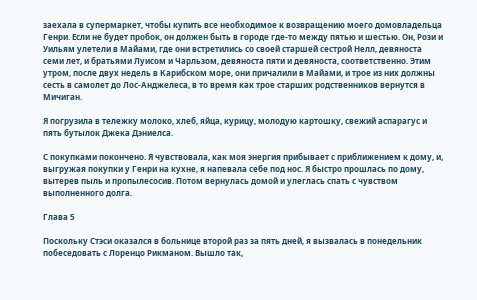заехала в супермаркет, чтобы купить все необходимое к возвращению моего домовладельца Генри. Если не будет пробок, он должен быть в городе где-то между пятью и шестью. Он, Рози и Уильям улетели в Майами, где они встретились со своей старшей сестрой Нелл, девяноста семи лет, и братьями Луисом и Чарльзом, девяноста пяти и девяноста, соответственно. Этим утром, после двух недель в Карибском море, они причалили в Майами, и трое из них должны сесть в самолет до Лос-Анджелеса, в то время как трое старших родственников вернутся в Мичиган.

Я погрузила в тележку молоко, хлеб, яйца, курицу, молодую картошку, свежий аспарагус и пять бутылок Джека Дэниелса.

С покупками покончено. Я чувствовала, как моя энергия прибывает с приближением к дому, и, выгружая покупки у Генри на кухне, я напевала себе под нос. Я быстро прошлась по дому, вытерев пыль и пропылесосив. Потом вернулась домой и улеглась спать с чувством выполненного долга.

Глава 5

Поскольку Стэси оказался в больнице второй раз за пять дней, я вызвалась в понедельник побеседовать с Лоренцо Рикманом. Вышло так,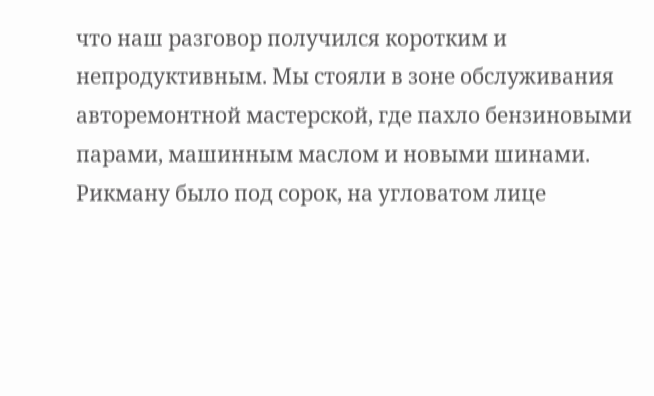что наш разговор получился коротким и непродуктивным. Мы стояли в зоне обслуживания авторемонтной мастерской, где пахло бензиновыми парами, машинным маслом и новыми шинами. Рикману было под сорок, на угловатом лице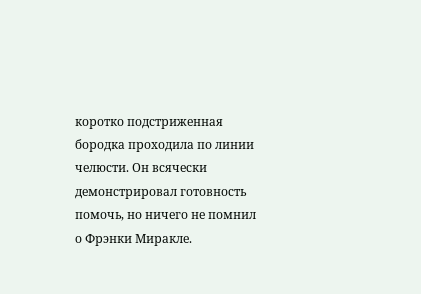коротко подстриженная бородка проходила по линии челюсти. Он всячески демонстрировал готовность помочь, но ничего не помнил о Фрэнки Миракле.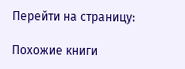Перейти на страницу:

Похожие книги